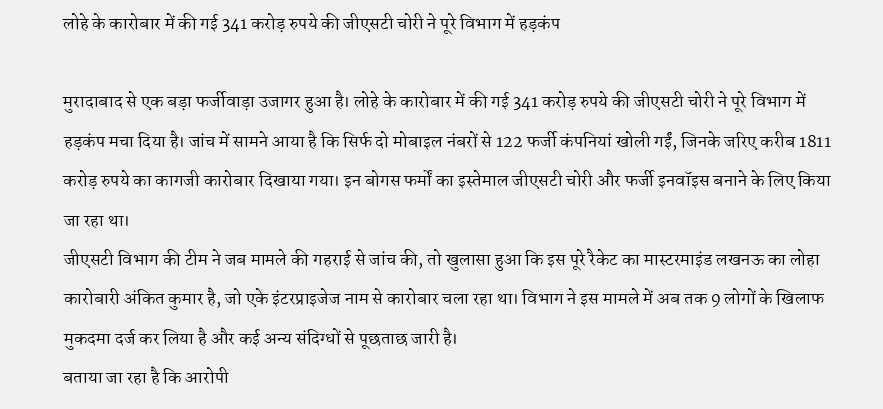लोहे के कारोबार में की गई 341 करोड़ रुपये की जीएसटी चोरी ने पूरे विभाग में हड़कंप

मुरादाबाद से एक बड़ा फर्जीवाड़ा उजागर हुआ है। लोहे के कारोबार में की गई 341 करोड़ रुपये की जीएसटी चोरी ने पूरे विभाग में हड़कंप मचा दिया है। जांच में सामने आया है कि सिर्फ दो मोबाइल नंबरों से 122 फर्जी कंपनियां खोली गईं, जिनके जरिए करीब 1811 करोड़ रुपये का कागजी कारोबार दिखाया गया। इन बोगस फर्मों का इस्तेमाल जीएसटी चोरी और फर्जी इनवॉइस बनाने के लिए किया जा रहा था।
जीएसटी विभाग की टीम ने जब मामले की गहराई से जांच की, तो खुलासा हुआ कि इस पूरे रैकेट का मास्टरमाइंड लखनऊ का लोहा कारोबारी अंकित कुमार है, जो एके इंटरप्राइजेज नाम से कारोबार चला रहा था। विभाग ने इस मामले में अब तक 9 लोगों के खिलाफ मुकदमा दर्ज कर लिया है और कई अन्य संदिग्धों से पूछताछ जारी है।
बताया जा रहा है कि आरोपी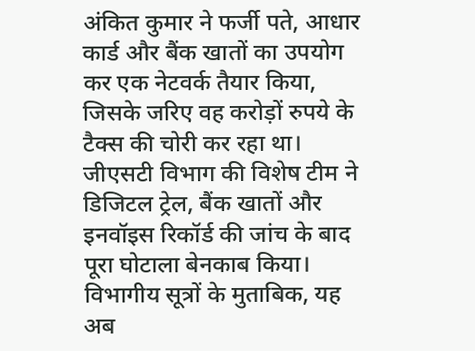अंकित कुमार ने फर्जी पते, आधार कार्ड और बैंक खातों का उपयोग कर एक नेटवर्क तैयार किया, जिसके जरिए वह करोड़ों रुपये के टैक्स की चोरी कर रहा था। जीएसटी विभाग की विशेष टीम ने डिजिटल ट्रेल, बैंक खातों और इनवॉइस रिकॉर्ड की जांच के बाद पूरा घोटाला बेनकाब किया।
विभागीय सूत्रों के मुताबिक, यह अब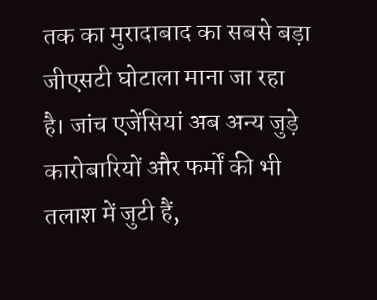तक का मुरादाबाद का सबसे बड़ा जीएसटी घोटाला माना जा रहा है। जांच एजेंसियां अब अन्य जुड़े कारोबारियों और फर्मों की भी तलाश में जुटी हैं,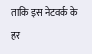ताकि इस नेटवर्क के हर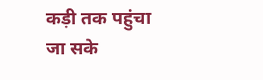कड़ी तक पहुंचा जा सके